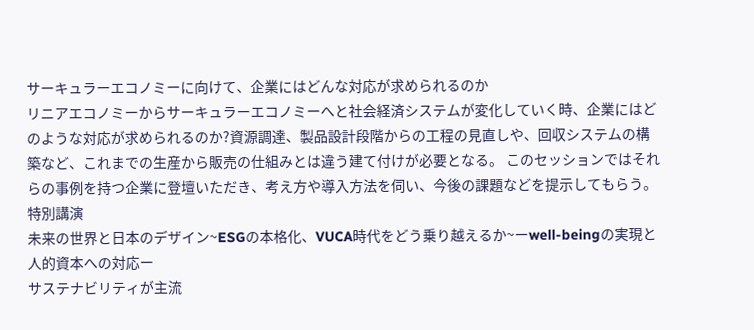サーキュラーエコノミーに向けて、企業にはどんな対応が求められるのか
リニアエコノミーからサーキュラーエコノミーへと社会経済システムが変化していく時、企業にはどのような対応が求められるのか?資源調達、製品設計段階からの工程の見直しや、回収システムの構築など、これまでの生産から販売の仕組みとは違う建て付けが必要となる。 このセッションではそれらの事例を持つ企業に登壇いただき、考え方や導入方法を伺い、今後の課題などを提示してもらう。
特別講演
未来の世界と日本のデザイン~ESGの本格化、VUCA時代をどう乗り越えるか~ーwell-beingの実現と人的資本への対応ー
サステナビリティが主流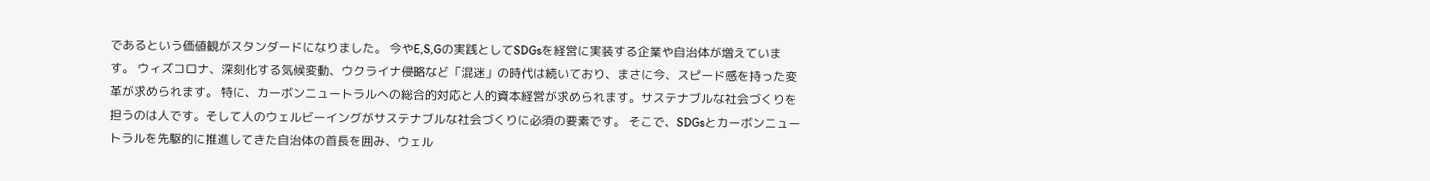であるという価値観がスタンダードになりました。 今やE,S,Gの実践としてSDGsを経営に実装する企業や自治体が増えています。 ウィズコロナ、深刻化する気候変動、ウクライナ侵略など「混迷」の時代は続いており、まさに今、スピード感を持った変革が求められます。 特に、カーボンニュートラルへの総合的対応と人的資本経営が求められます。サステナブルな社会づくりを担うのは人です。そして人のウェルビーイングがサステナブルな社会づくりに必須の要素です。 そこで、SDGsとカーボンニュートラルを先駆的に推進してきた自治体の首長を囲み、ウェル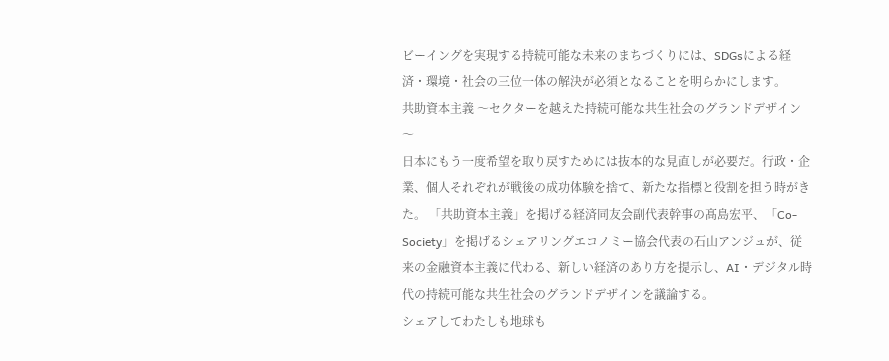ビーイングを実現する持続可能な未来のまちづくりには、SDGsによる経済・環境・社会の三位一体の解決が必須となることを明らかにします。
共助資本主義 〜セクターを越えた持続可能な共生社会のグランドデザイン〜
日本にもう一度希望を取り戻すためには抜本的な見直しが必要だ。行政・企業、個人それぞれが戦後の成功体験を捨て、新たな指標と役割を担う時がきた。 「共助資本主義」を掲げる経済同友会副代表幹事の髙島宏平、「Co-Society」を掲げるシェアリングエコノミー協会代表の石山アンジュが、従来の金融資本主義に代わる、新しい経済のあり方を提示し、AI・デジタル時代の持続可能な共生社会のグランドデザインを議論する。
シェアしてわたしも地球も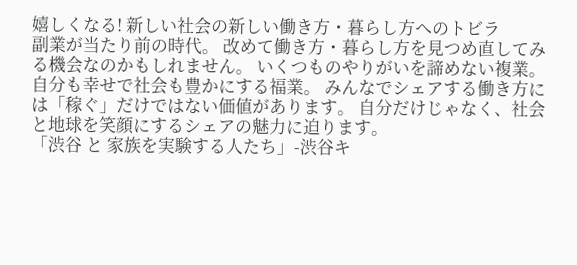嬉しくなる! 新しい社会の新しい働き方・暮らし方へのトビラ
副業が当たり前の時代。 改めて働き方・暮らし方を見つめ直してみる機会なのかもしれません。 いくつものやりがいを諦めない複業。 自分も幸せで社会も豊かにする福業。 みんなでシェアする働き方には「稼ぐ」だけではない価値があります。 自分だけじゃなく、社会と地球を笑顔にするシェアの魅力に迫ります。
「渋谷 と 家族を実験する人たち」-渋谷キ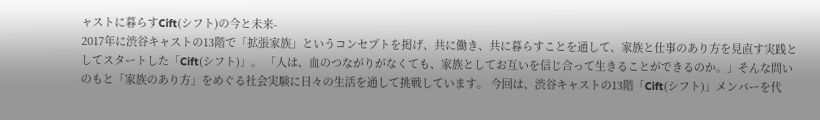ャストに暮らすCift(シフト)の今と未来-
2017年に渋谷キャストの13階で「拡張家族」というコンセプトを掲げ、共に働き、共に暮らすことを通して、家族と仕事のあり方を見直す実践としてスタートした「Cift(シフト)」。 「人は、血のつながりがなくても、家族としてお互いを信じ合って生きることができるのか。」そんな問いのもと「家族のあり方」をめぐる社会実験に日々の生活を通して挑戦しています。 今回は、渋谷キャストの13階「Cift(シフト)」メンバーを代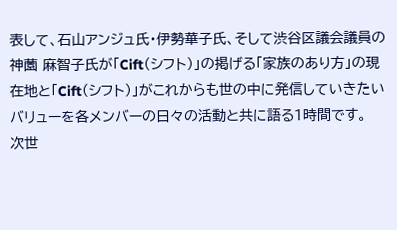表して、石山アンジュ氏・伊勢華子氏、そして渋谷区議会議員の神薗 麻智子氏が「Cift(シフト)」の掲げる「家族のあり方」の現在地と「Cift(シフト)」がこれからも世の中に発信していきたいバリューを各メンバーの日々の活動と共に語る1時間です。
次世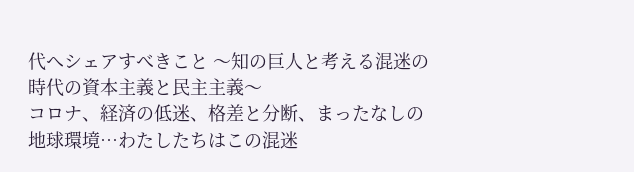代へシェアすべきこと 〜知の巨人と考える混迷の時代の資本主義と民主主義〜
コロナ、経済の低迷、格差と分断、まったなしの地球環境…わたしたちはこの混迷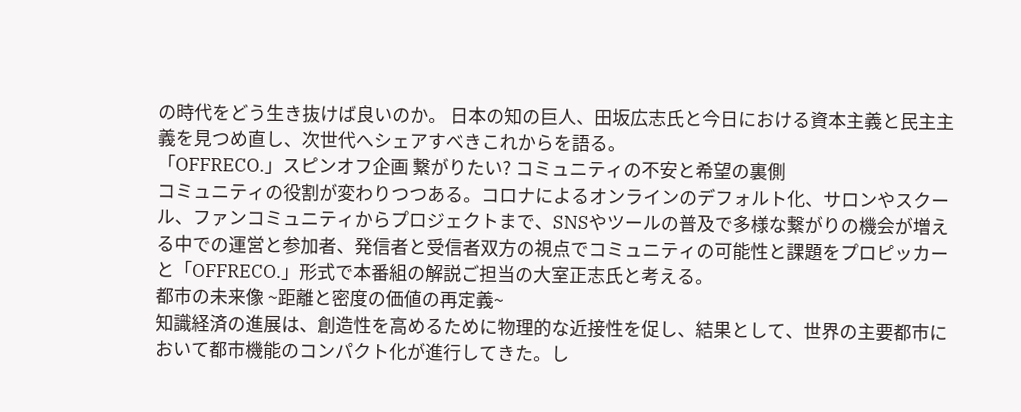の時代をどう生き抜けば良いのか。 日本の知の巨人、田坂広志氏と今日における資本主義と民主主義を見つめ直し、次世代へシェアすべきこれからを語る。
「OFFRECO.」スピンオフ企画 繋がりたい? コミュニティの不安と希望の裏側
コミュニティの役割が変わりつつある。コロナによるオンラインのデフォルト化、サロンやスクール、ファンコミュニティからプロジェクトまで、SNSやツールの普及で多様な繋がりの機会が増える中での運営と参加者、発信者と受信者双方の視点でコミュニティの可能性と課題をプロピッカーと「OFFRECO.」形式で本番組の解説ご担当の大室正志氏と考える。
都市の未来像 ~距離と密度の価値の再定義~
知識経済の進展は、創造性を高めるために物理的な近接性を促し、結果として、世界の主要都市において都市機能のコンパクト化が進行してきた。し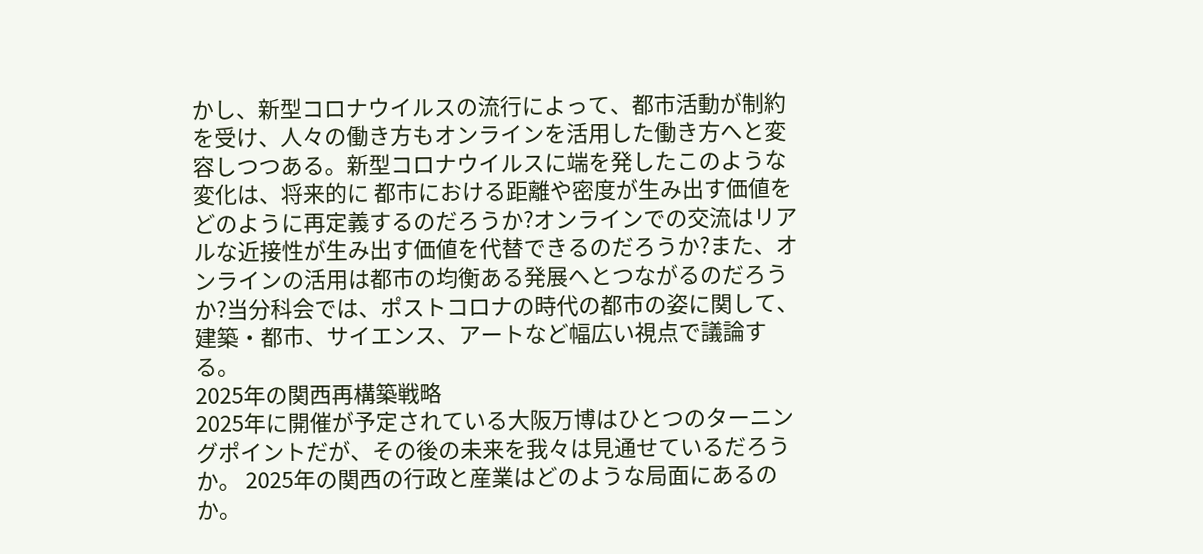かし、新型コロナウイルスの流行によって、都市活動が制約を受け、人々の働き方もオンラインを活用した働き方へと変容しつつある。新型コロナウイルスに端を発したこのような変化は、将来的に 都市における距離や密度が生み出す価値をどのように再定義するのだろうか?オンラインでの交流はリアルな近接性が生み出す価値を代替できるのだろうか?また、オンラインの活用は都市の均衡ある発展へとつながるのだろうか?当分科会では、ポストコロナの時代の都市の姿に関して、建築・都市、サイエンス、アートなど幅広い視点で議論する。
2025年の関西再構築戦略
2025年に開催が予定されている大阪万博はひとつのターニングポイントだが、その後の未来を我々は見通せているだろうか。 2025年の関西の行政と産業はどのような局面にあるのか。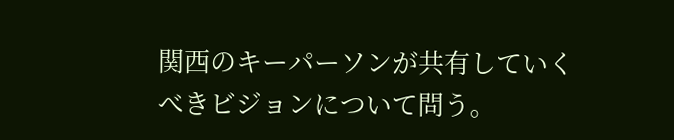関西のキーパーソンが共有していくべきビジョンについて問う。